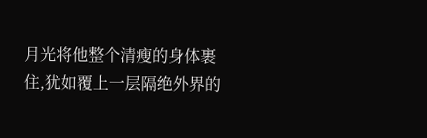月光将他整个清瘦的身体裹住,犹如覆上一层隔绝外界的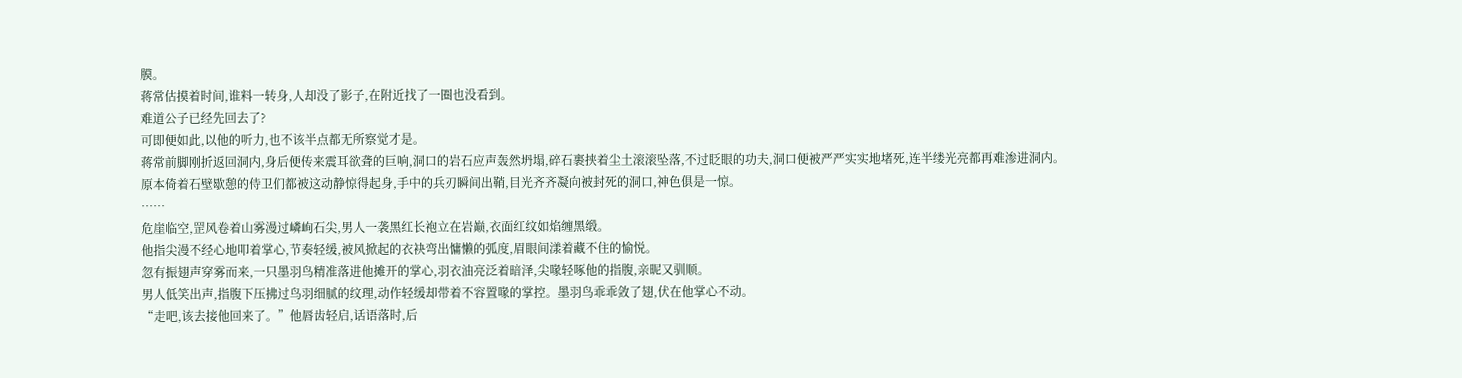膜。
蒋常估摸着时间,谁料一转身,人却没了影子,在附近找了一圈也没看到。
难道公子已经先回去了?
可即便如此,以他的听力,也不该半点都无所察觉才是。
蒋常前脚刚折返回洞内,身后便传来震耳欲聋的巨响,洞口的岩石应声轰然坍塌,碎石裹挟着尘土滚滚坠落,不过眨眼的功夫,洞口便被严严实实地堵死,连半缕光亮都再难渗进洞内。
原本倚着石壁歇憩的侍卫们都被这动静惊得起身,手中的兵刃瞬间出鞘,目光齐齐凝向被封死的洞口,神色俱是一惊。
……
危崖临空,罡风卷着山雾漫过嶙峋石尖,男人一袭黑红长袍立在岩巅,衣面红纹如焰缠黑缎。
他指尖漫不经心地叩着掌心,节奏轻缓,被风掀起的衣袂弯出慵懒的弧度,眉眼间漾着藏不住的愉悦。
忽有振翅声穿雾而来,一只墨羽鸟精准落进他摊开的掌心,羽衣油亮泛着暗泽,尖喙轻啄他的指腹,亲昵又驯顺。
男人低笑出声,指腹下压拂过鸟羽细腻的纹理,动作轻缓却带着不容置喙的掌控。墨羽鸟乖乖敛了翅,伏在他掌心不动。
“走吧,该去接他回来了。”他唇齿轻启,话语落时,后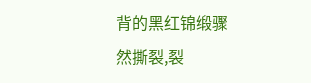背的黑红锦缎骤然撕裂,裂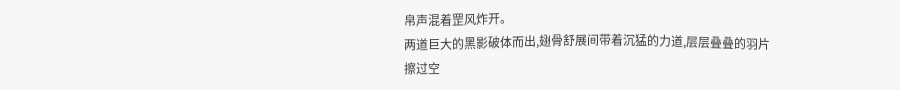帛声混着罡风炸开。
两道巨大的黑影破体而出,翅骨舒展间带着沉猛的力道,层层叠叠的羽片擦过空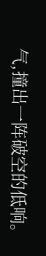气,撞出一阵破空的低响。